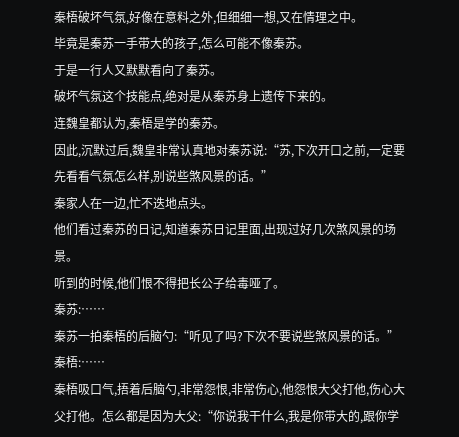秦梧破坏气氛,好像在意料之外,但细细一想,又在情理之中。
毕竟是秦苏一手带大的孩子,怎么可能不像秦苏。
于是一行人又默默看向了秦苏。
破坏气氛这个技能点,绝对是从秦苏身上遗传下来的。
连魏皇都认为,秦梧是学的秦苏。
因此,沉默过后,魏皇非常认真地对秦苏说:“苏,下次开口之前,一定要先看看气氛怎么样,别说些煞风景的话。”
秦家人在一边,忙不迭地点头。
他们看过秦苏的日记,知道秦苏日记里面,出现过好几次煞风景的场景。
听到的时候,他们恨不得把长公子给毒哑了。
秦苏:……
秦苏一拍秦梧的后脑勺:“听见了吗?下次不要说些煞风景的话。”
秦梧:……
秦梧吸口气,捂着后脑勺,非常怨恨,非常伤心,他怨恨大父打他,伤心大父打他。怎么都是因为大父:“你说我干什么,我是你带大的,跟你学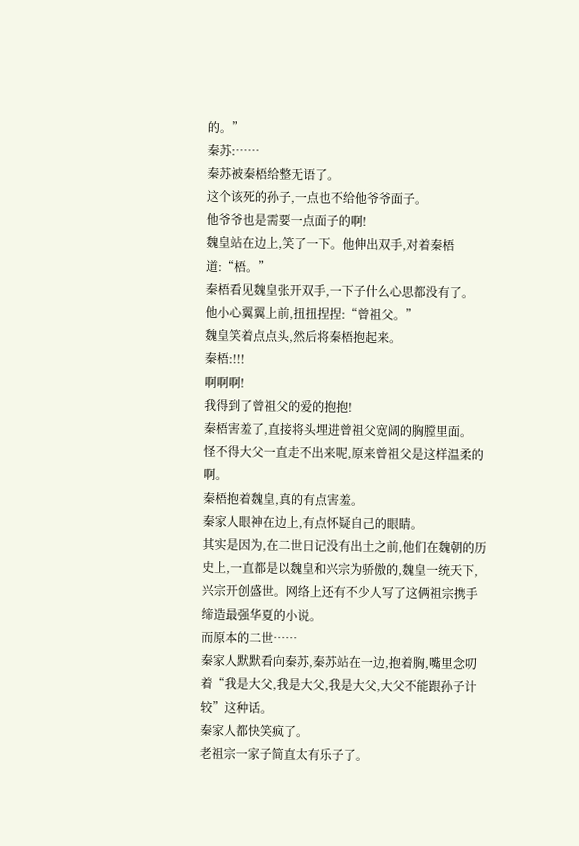的。”
秦苏:……
秦苏被秦梧给整无语了。
这个该死的孙子,一点也不给他爷爷面子。
他爷爷也是需要一点面子的啊!
魏皇站在边上,笑了一下。他伸出双手,对着秦梧道:“梧。”
秦梧看见魏皇张开双手,一下子什么心思都没有了。
他小心翼翼上前,扭扭捏捏:“曾祖父。”
魏皇笑着点点头,然后将秦梧抱起来。
秦梧:!!!
啊啊啊!
我得到了曾祖父的爱的抱抱!
秦梧害羞了,直接将头埋进曾祖父宽阔的胸膛里面。
怪不得大父一直走不出来呢,原来曾祖父是这样温柔的啊。
秦梧抱着魏皇,真的有点害羞。
秦家人眼神在边上,有点怀疑自己的眼睛。
其实是因为,在二世日记没有出土之前,他们在魏朝的历史上,一直都是以魏皇和兴宗为骄傲的,魏皇一统天下,兴宗开创盛世。网络上还有不少人写了这俩祖宗携手缔造最强华夏的小说。
而原本的二世……
秦家人默默看向秦苏,秦苏站在一边,抱着胸,嘴里念叨着“我是大父,我是大父,我是大父,大父不能跟孙子计较”这种话。
秦家人都快笑疯了。
老祖宗一家子简直太有乐子了。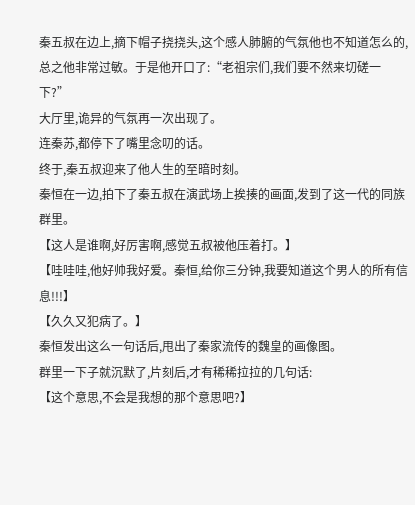秦五叔在边上,摘下帽子挠挠头,这个感人肺腑的气氛他也不知道怎么的,总之他非常过敏。于是他开口了:“老祖宗们,我们要不然来切磋一下?”
大厅里,诡异的气氛再一次出现了。
连秦苏,都停下了嘴里念叨的话。
终于,秦五叔迎来了他人生的至暗时刻。
秦恒在一边,拍下了秦五叔在演武场上挨揍的画面,发到了这一代的同族群里。
【这人是谁啊,好厉害啊,感觉五叔被他压着打。】
【哇哇哇,他好帅我好爱。秦恒,给你三分钟,我要知道这个男人的所有信息!!!】
【久久又犯病了。】
秦恒发出这么一句话后,甩出了秦家流传的魏皇的画像图。
群里一下子就沉默了,片刻后,才有稀稀拉拉的几句话:
【这个意思,不会是我想的那个意思吧?】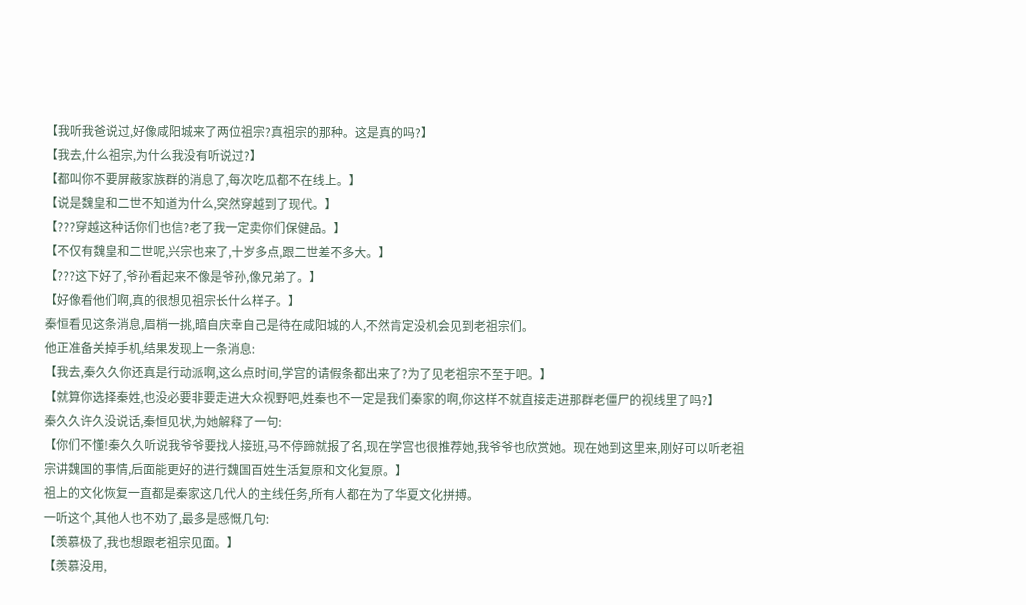【我听我爸说过,好像咸阳城来了两位祖宗?真祖宗的那种。这是真的吗?】
【我去,什么祖宗,为什么我没有听说过?】
【都叫你不要屏蔽家族群的消息了,每次吃瓜都不在线上。】
【说是魏皇和二世不知道为什么,突然穿越到了现代。】
【???穿越这种话你们也信?老了我一定卖你们保健品。】
【不仅有魏皇和二世呢,兴宗也来了,十岁多点,跟二世差不多大。】
【???这下好了,爷孙看起来不像是爷孙,像兄弟了。】
【好像看他们啊,真的很想见祖宗长什么样子。】
秦恒看见这条消息,眉梢一挑,暗自庆幸自己是待在咸阳城的人,不然肯定没机会见到老祖宗们。
他正准备关掉手机,结果发现上一条消息:
【我去,秦久久你还真是行动派啊,这么点时间,学宫的请假条都出来了?为了见老祖宗不至于吧。】
【就算你选择秦姓,也没必要非要走进大众视野吧,姓秦也不一定是我们秦家的啊,你这样不就直接走进那群老僵尸的视线里了吗?】
秦久久许久没说话,秦恒见状,为她解释了一句:
【你们不懂!秦久久听说我爷爷要找人接班,马不停蹄就报了名,现在学宫也很推荐她,我爷爷也欣赏她。现在她到这里来,刚好可以听老祖宗讲魏国的事情,后面能更好的进行魏国百姓生活复原和文化复原。】
祖上的文化恢复一直都是秦家这几代人的主线任务,所有人都在为了华夏文化拼搏。
一听这个,其他人也不劝了,最多是感慨几句:
【羡慕极了,我也想跟老祖宗见面。】
【羡慕没用,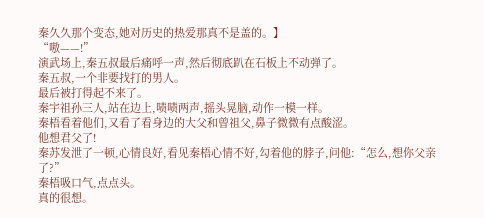秦久久那个变态,她对历史的热爱那真不是盖的。】
“嗷——!”
演武场上,秦五叔最后痛呼一声,然后彻底趴在石板上不动弹了。
秦五叔,一个非要找打的男人。
最后被打得起不来了。
秦宇祖孙三人,站在边上,啧啧两声,摇头晃脑,动作一模一样。
秦梧看着他们,又看了看身边的大父和曾祖父,鼻子微微有点酸涩。
他想君父了!
秦苏发泄了一顿,心情良好,看见秦梧心情不好,勾着他的脖子,问他:“怎么,想你父亲了?”
秦梧吸口气,点点头。
真的很想。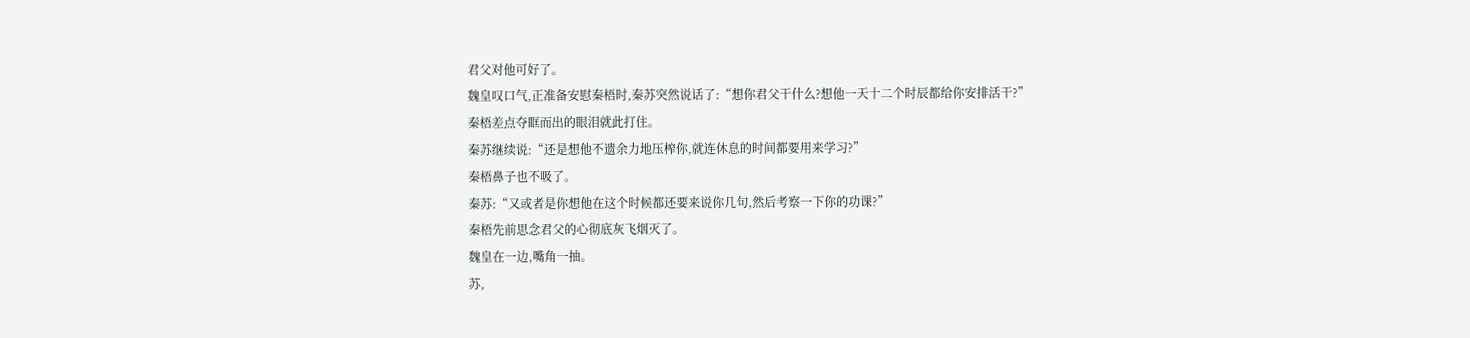君父对他可好了。
魏皇叹口气,正准备安慰秦梧时,秦苏突然说话了:“想你君父干什么?想他一天十二个时辰都给你安排活干?”
秦梧差点夺眶而出的眼泪就此打住。
秦苏继续说:“还是想他不遗余力地压榨你,就连休息的时间都要用来学习?”
秦梧鼻子也不吸了。
秦苏:“又或者是你想他在这个时候都还要来说你几句,然后考察一下你的功课?”
秦梧先前思念君父的心彻底灰飞烟灭了。
魏皇在一边,嘴角一抽。
苏,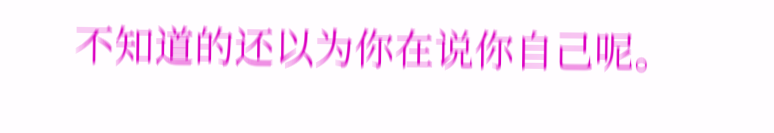不知道的还以为你在说你自己呢。